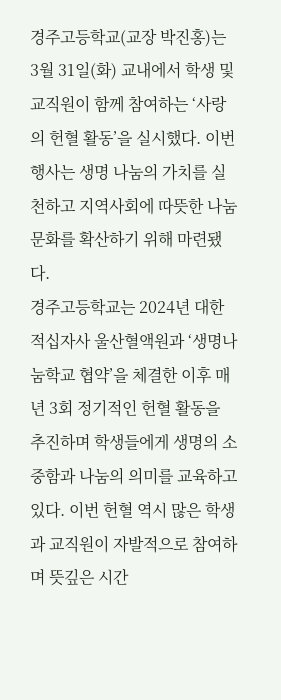경주고등학교(교장 박진홍)는 3월 31일(화) 교내에서 학생 및 교직원이 함께 참여하는 ‘사랑의 헌혈 활동’을 실시했다. 이번 행사는 생명 나눔의 가치를 실천하고 지역사회에 따뜻한 나눔 문화를 확산하기 위해 마련됐다.
경주고등학교는 2024년 대한적십자사 울산혈액원과 ‘생명나눔학교 협약’을 체결한 이후 매년 3회 정기적인 헌혈 활동을 추진하며 학생들에게 생명의 소중함과 나눔의 의미를 교육하고 있다. 이번 헌혈 역시 많은 학생과 교직원이 자발적으로 참여하며 뜻깊은 시간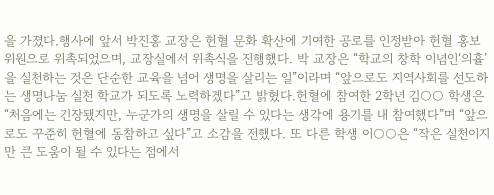을 가졌다.행사에 앞서 박진홍 교장은 헌혈 문화 확산에 기여한 공로를 인정받아 헌혈 홍보위원으로 위촉되었으며, 교장실에서 위촉식을 진행했다. 박 교장은 “학교의 창학 이념인‘의휼’을 실천하는 것은 단순한 교육을 넘어 생명을 살리는 일”이라며 “앞으로도 지역사회를 선도하는 생명나눔 실천 학교가 되도록 노력하겠다”고 밝혔다.헌혈에 참여한 2학년 김○○ 학생은 “처음에는 긴장됐지만, 누군가의 생명을 살릴 수 있다는 생각에 용기를 내 참여했다”며 “앞으로도 꾸준히 헌혈에 동참하고 싶다”고 소감을 전했다. 또 다른 학생 이○○은 “작은 실천이지만 큰 도움이 될 수 있다는 점에서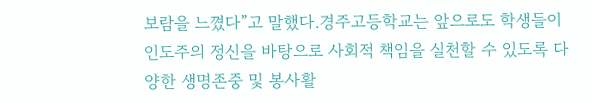보람을 느꼈다”고 말했다.경주고등학교는 앞으로도 학생들이 인도주의 정신을 바탕으로 사회적 책임을 실천할 수 있도록 다양한 생명존중 및 봉사활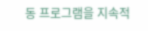동 프로그램을 지속적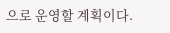으로 운영할 계획이다.